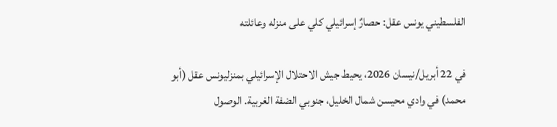الفلسطيني يونس عقل: حصارٌ إسرائيلي كلي على منزله وعائلته

في 22 أبريل/نيسان 2026، يحيط جيش الاحتلال الإسرائيلي بمنزليونس عقل (أبو محمد) في وادي محيسن شمال الخليل، جنوبي الضفة الغربية. الوصول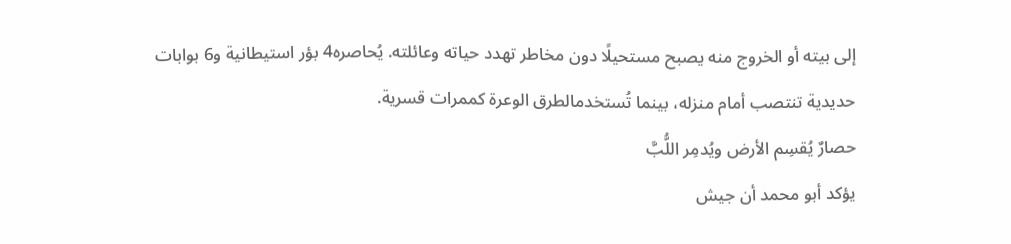إلى بيته أو الخروج منه يصبح مستحيلًا دون مخاطر تهدد حياته وعائلته. يُحاصره4 بؤر استيطانية و6 بوابات حديدية تنتصب أمام منزله، بينما تُستخدمالطرق الوعرة كممرات قسرية.
حصارٌ يُقسِم الأرض ويُدمِر اللُّبَّ
يؤكد أبو محمد أن جيش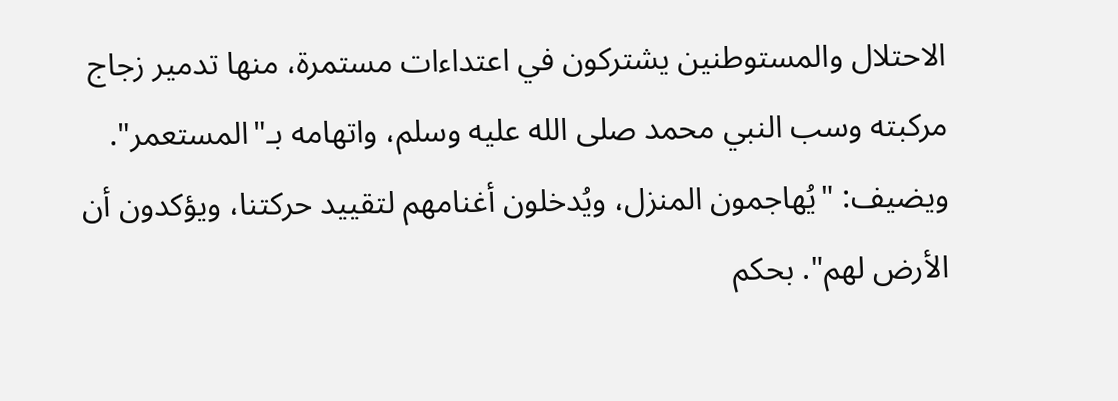الاحتلال والمستوطنين يشتركون في اعتداءات مستمرة، منها تدمير زجاج مركبته وسب النبي محمد صلى الله عليه وسلم، واتهامه بـ"المستعمر". ويضيف: "يُهاجمون المنزل، ويُدخلون أغنامهم لتقييد حركتنا، ويؤكدون أن الأرض لهم". بحكم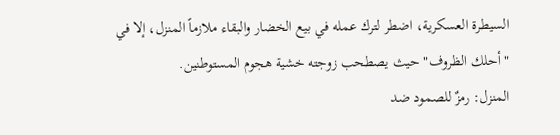السيطرة العسكرية، اضطر لترك عمله في بيع الخضار والبقاء ملازماً المنزل، إلا في "أحلك الظروف" حيث يصطحب زوجته خشية هجوم المستوطنين.
المنزل: رمزٌ للصمود ضد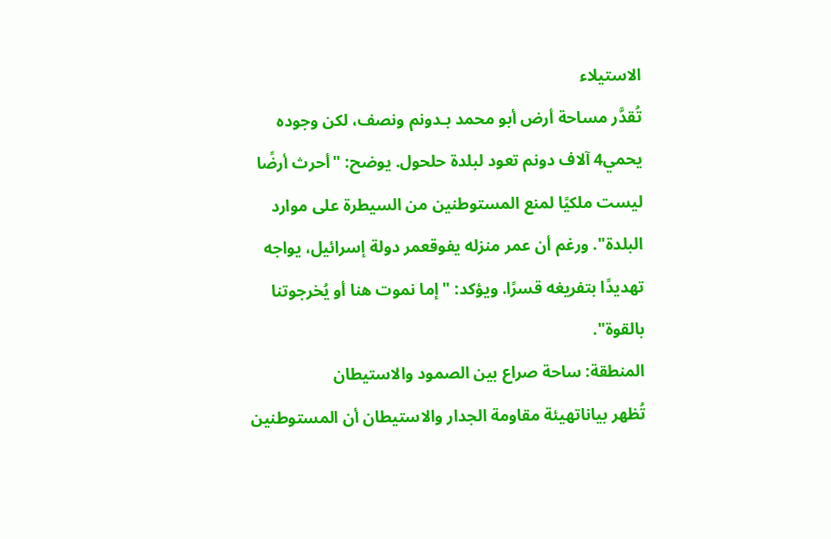الاستيلاء
تُقدَّر مساحة أرض أبو محمد بـدونم ونصف، لكن وجوده يحمي4 آلاف دونم تعود لبلدة حلحول. يوضح: "أحرث أرضًا ليست ملكيًا لمنع المستوطنين من السيطرة على موارد البلدة". ورغم أن عمر منزله يفوقعمر دولة إسرائيل، يواجه تهديدًا بتفريغه قسرًا. ويؤكد: "إما نموت هنا أو يُخرجوتنا بالقوة".
المنطقة: ساحة صراع بين الصمود والاستيطان
تُظهر بياناتهيئة مقاومة الجدار والاستيطان أن المستوطنين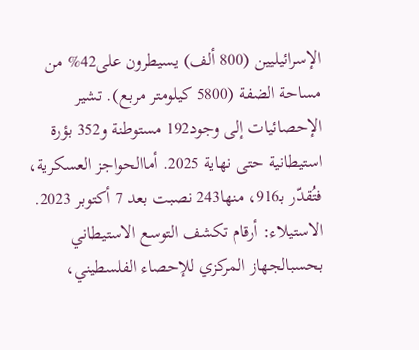الإسرائيليين (800 ألف) يسيطرون على42% من مساحة الضفة (5800 كيلومتر مربع). تشير الإحصائيات إلى وجود192 مستوطنة و352 بؤرة استيطانية حتى نهاية 2025. أماالحواجز العسكرية، فتُقدّر بـ916، منها243 نصبت بعد 7 أكتوبر 2023.
الاستيلاء: أرقام تكشف التوسع الاستيطاني
بحسبالجهاز المركزي للإحصاء الفلسطيني،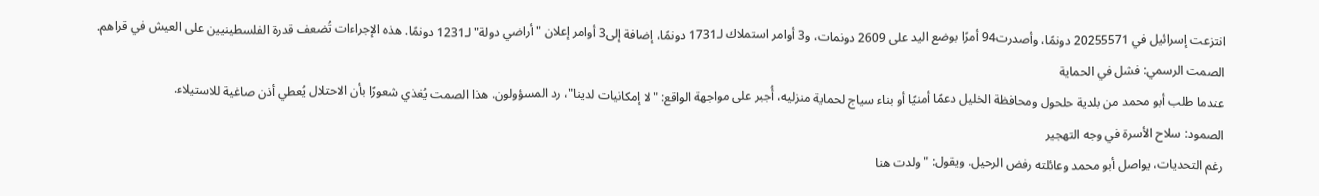انتزعت إسرائيل في 20255571 دونمًا، وأصدرت94 أمرًا بوضع اليد على 2609 دونمات، و3 أوامر استملاك لـ1731 دونمًا، إضافة إلى3 أوامر إعلان "أراضي دولة" لـ1231 دونمًا. هذه الإجراءات تُضعف قدرة الفلسطينيين على العيش في قراهم.
الصمت الرسمي: فشل في الحماية
عندما طلب أبو محمد من بلدية حلحول ومحافظة الخليل دعمًا أمنيًا أو بناء سياج لحماية منزليه، أُجبر على مواجهة الواقع: "لا إمكانيات لدينا"، رد المسؤولون. هذا الصمت يُغذي شعورًا بأن الاحتلال يُعطي أذن صاغية للاستيلاء.
الصمود: سلاح الأسرة في وجه التهجير
رغم التحديات، يواصل أبو محمد وعائلته رفض الرحيل. ويقول: "ولدت هنا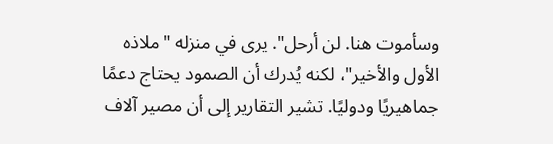وسأموت هنا. لن أرحل". يرى في منزله "ملاذه الأول والأخير"، لكنه يُدرك أن الصمود يحتاج دعمًا جماهيريًا ودوليًا. تشير التقارير إلى أن مصير آلاف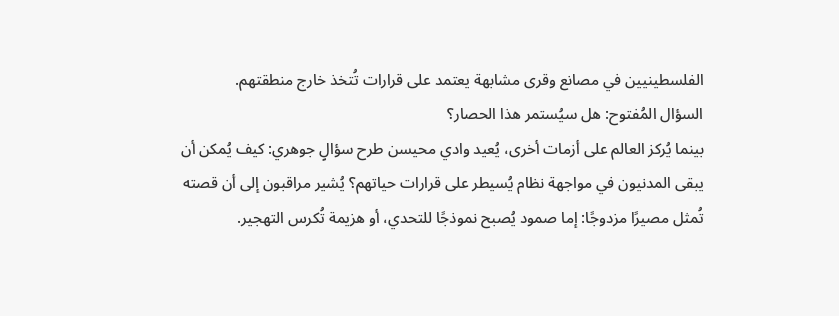الفلسطينيين في مصانع وقرى مشابهة يعتمد على قرارات تُتخذ خارج منطقتهم.
السؤال المُفتوح: هل سيُستمر هذا الحصار؟
بينما يُركز العالم على أزمات أخرى، يُعيد وادي محيسن طرح سؤالٍ جوهري: كيف يُمكن أن يبقى المدنيون في مواجهة نظام يُسيطر على قرارات حياتهم؟ يُشير مراقبون إلى أن قصته تُمثل مصيرًا مزدوجًا: إما صمود يُصبح نموذجًا للتحدي، أو هزيمة تُكرس التهجير.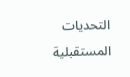التحديات المستقبلية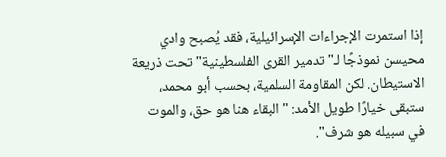إذا استمرت الإجراءات الإسرائيلية، فقد يُصبح وادي محيسن نموذجًا لـ"تدمير القرى الفلسطينية" تحت ذريعة الاستيطان. لكن المقاومة السلمية، بحسب أبو محمد، ستبقى خيارًا طويل الأمد: "البقاء هنا هو حق، والموت في سبيله هو شرف".